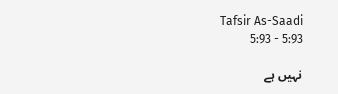Tafsir As-Saadi
5:93 - 5:93

نہیں ہے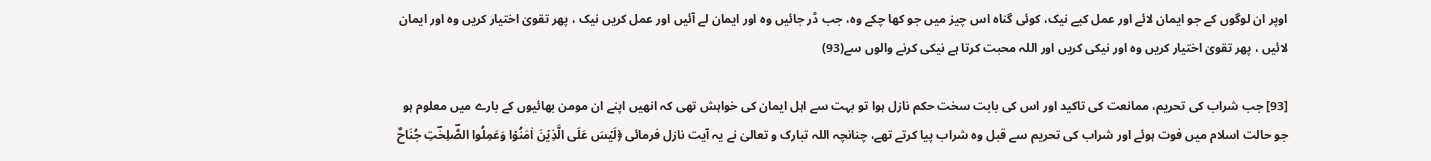اوپر ان لوگوں کے جو ایمان لائے اور عمل کیے نیک، کوئی گناہ اس چیز میں جو کھا چکے وہ، جب ڈر جائیں وہ اور ایمان لے آئیں اور عمل کریں نیک ، پھر تقویٰ اختیار کریں وہ اور ایمان لائیں ، پھر تقویٰ اختیار کریں وہ اور نیکی کریں اور اللہ محبت کرتا ہے نیکی کرنے والوں سے(93)

[93] جب شراب کی تحریم، ممانعت کی تاکید اور اس کی بابت سخت حکم نازل ہوا تو بہت سے اہل ایمان کی خواہش تھی کہ انھیں اپنے ان مومن بھائیوں کے بارے میں معلوم ہو جو حالت اسلام میں فوت ہوئے اور شراب کی تحریم سے قبل وہ شراب پیا کرتے تھے، چنانچہ اللہ تبارک و تعالیٰ نے یہ آیت نازل فرمائی ﴿لَيۡسَ عَلَى الَّذِيۡنَ اٰمَنُوۡا وَعَمِلُوا الصّٰؔلِحٰؔتِ جُنَاحٌ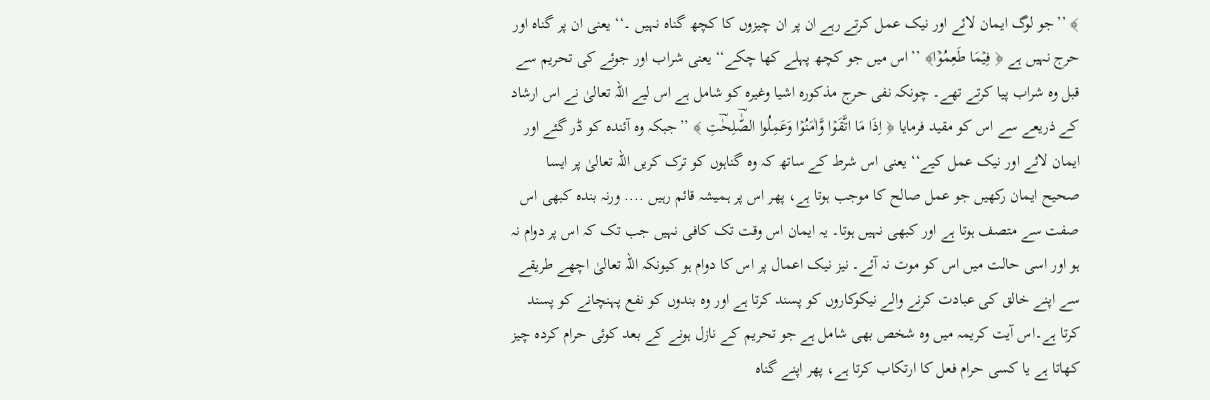﴾ ’’جو لوگ ایمان لائے اور نیک عمل کرتے رہے ان پر ان چیزوں کا کچھ گناہ نہیں ۔‘‘ یعنی ان پر گناہ اور حرج نہیں ہے ﴿ فِيۡمَا طَعِمُوۡۤا﴾ ’’اس میں جو کچھ پہلے کھا چکے‘‘ یعنی شراب اور جوئے کی تحریم سے قبل وہ شراب پیا کرتے تھے۔ چونکہ نفی حرج مذکورہ اشیا وغیرہ کو شامل ہے اس لیے اللہ تعالیٰ نے اس ارشاد کے ذریعے سے اس کو مقید فرمایا ﴿ اِذَا مَا اتَّقَوۡا وَّاٰمَنُوۡا وَعَمِلُوا الصّٰؔلِحٰؔتِ ﴾ ’’جبکہ وہ آئندہ کو ڈر گئے اور ایمان لائے اور نیک عمل کیے‘‘ یعنی اس شرط کے ساتھ کہ وہ گناہوں کو ترک کریں اللہ تعالیٰ پر ایسا صحیح ایمان رکھیں جو عمل صالح کا موجب ہوتا ہے، پھر اس پر ہمیشہ قائم رہیں .... ورنہ بندہ کبھی اس صفت سے متصف ہوتا ہے اور کبھی نہیں ہوتا۔ یہ ایمان اس وقت تک کافی نہیں جب تک کہ اس پر دوام نہ ہو اور اسی حالت میں اس کو موت نہ آئے۔ نیز نیک اعمال پر اس کا دوام ہو کیونکہ اللہ تعالیٰ اچھے طریقے سے اپنے خالق کی عبادت کرنے والے نیکوکاروں کو پسند کرتا ہے اور وہ بندوں کو نفع پہنچانے کو پسند کرتا ہے۔اس آیت کریمہ میں وہ شخص بھی شامل ہے جو تحریم کے نازل ہونے کے بعد کوئی حرام کردہ چیز کھاتا ہے یا کسی حرام فعل کا ارتکاب کرتا ہے، پھر اپنے گناہ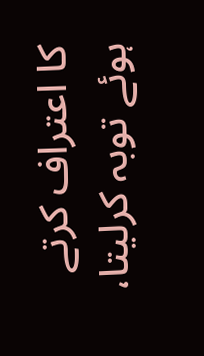کا اعتراف کرتے ہوئے توبہ کرلیتا،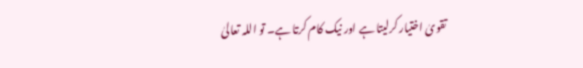تقویٰ اختیار کرلیتا ہے اور نیک کام کرتا ہے۔ تو اللہ تعالیٰ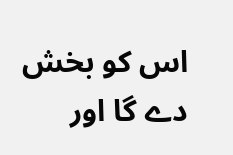اس کو بخش دے گا اور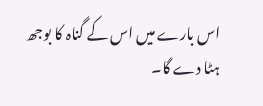اس بارے میں اس کے گناہ کا بوجھ ہٹا دے گا۔